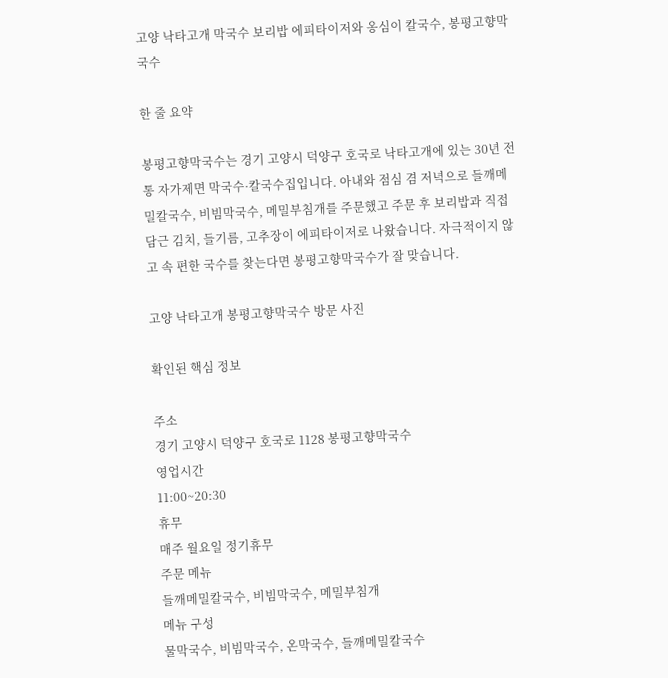고양 낙타고개 막국수 보리밥 에피타이저와 옹심이 칼국수, 봉평고향막국수

한 줄 요약

봉평고향막국수는 경기 고양시 덕양구 호국로 낙타고개에 있는 30년 전통 자가제면 막국수·칼국수집입니다. 아내와 점심 겸 저녁으로 들깨메밀칼국수, 비빔막국수, 메밀부침개를 주문했고 주문 후 보리밥과 직접 담근 김치, 들기름, 고추장이 에피타이저로 나왔습니다. 자극적이지 않고 속 편한 국수를 찾는다면 봉평고향막국수가 잘 맞습니다.

고양 낙타고개 봉평고향막국수 방문 사진

확인된 핵심 정보

주소
경기 고양시 덕양구 호국로 1128 봉평고향막국수
영업시간
11:00~20:30
휴무
매주 월요일 정기휴무
주문 메뉴
들깨메밀칼국수, 비빔막국수, 메밀부침개
메뉴 구성
물막국수, 비빔막국수, 온막국수, 들깨메밀칼국수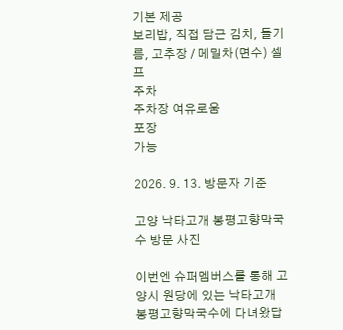기본 제공
보리밥, 직접 담근 김치, 들기름, 고추장 / 메밀차(면수) 셀프
주차
주차장 여유로움
포장
가능

2026. 9. 13. 방문자 기준

고양 낙타고개 봉평고향막국수 방문 사진

이번엔 슈퍼멤버스를 통해 고양시 원당에 있는 낙타고개 봉평고향막국수에 다녀왔답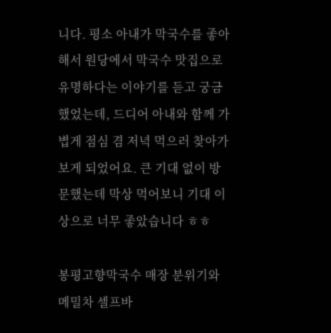니다. 평소 아내가 막국수를 좋아해서 원당에서 막국수 맛집으로 유명하다는 이야기를 듣고 궁금했었는데, 드디어 아내와 함께 가볍게 점심 겸 저녁 먹으러 찾아가 보게 되었어요. 큰 기대 없이 방문했는데 막상 먹어보니 기대 이상으로 너무 좋았습니다 ㅎㅎ

봉평고향막국수 매장 분위기와 메밀차 셀프바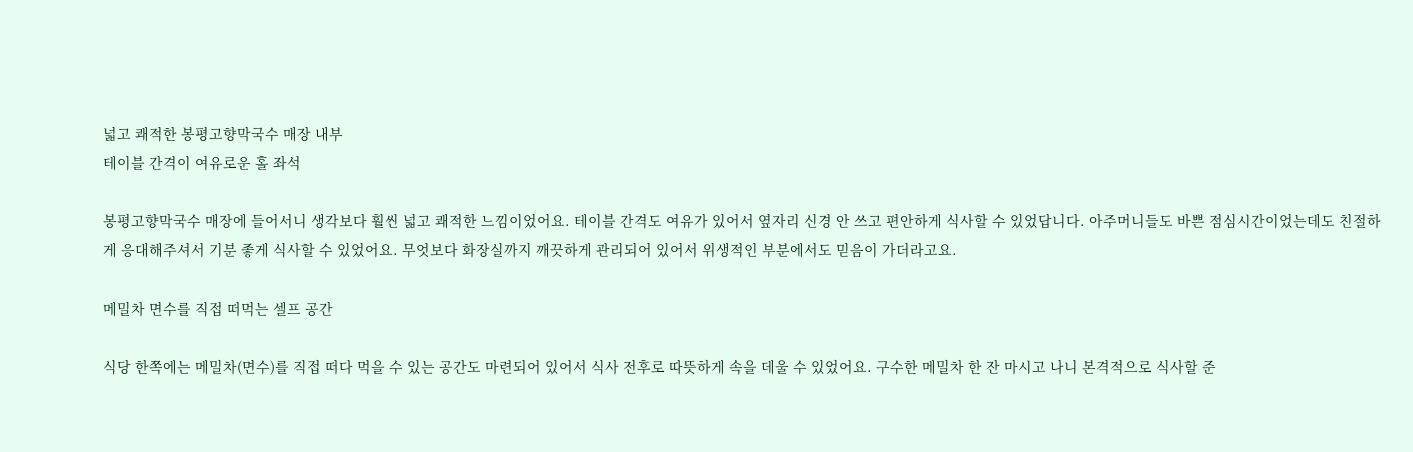넓고 쾌적한 봉평고향막국수 매장 내부
테이블 간격이 여유로운 홀 좌석

봉평고향막국수 매장에 들어서니 생각보다 훨씬 넓고 쾌적한 느낌이었어요. 테이블 간격도 여유가 있어서 옆자리 신경 안 쓰고 편안하게 식사할 수 있었답니다. 아주머니들도 바쁜 점심시간이었는데도 친절하게 응대해주셔서 기분 좋게 식사할 수 있었어요. 무엇보다 화장실까지 깨끗하게 관리되어 있어서 위생적인 부분에서도 믿음이 가더라고요.

메밀차 면수를 직접 떠먹는 셀프 공간

식당 한쪽에는 메밀차(면수)를 직접 떠다 먹을 수 있는 공간도 마련되어 있어서 식사 전후로 따뜻하게 속을 데울 수 있었어요. 구수한 메밀차 한 잔 마시고 나니 본격적으로 식사할 준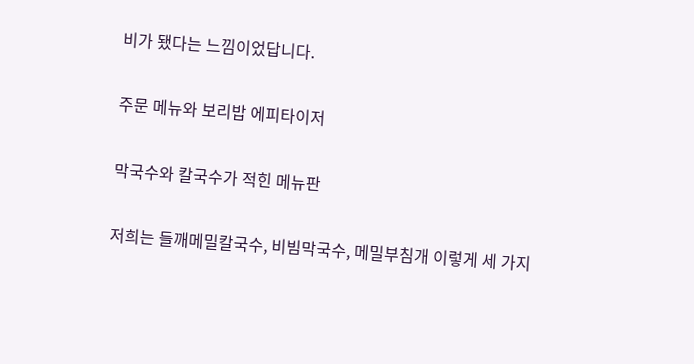비가 됐다는 느낌이었답니다.

주문 메뉴와 보리밥 에피타이저

막국수와 칼국수가 적힌 메뉴판

저희는 들깨메밀칼국수, 비빔막국수, 메밀부침개 이렇게 세 가지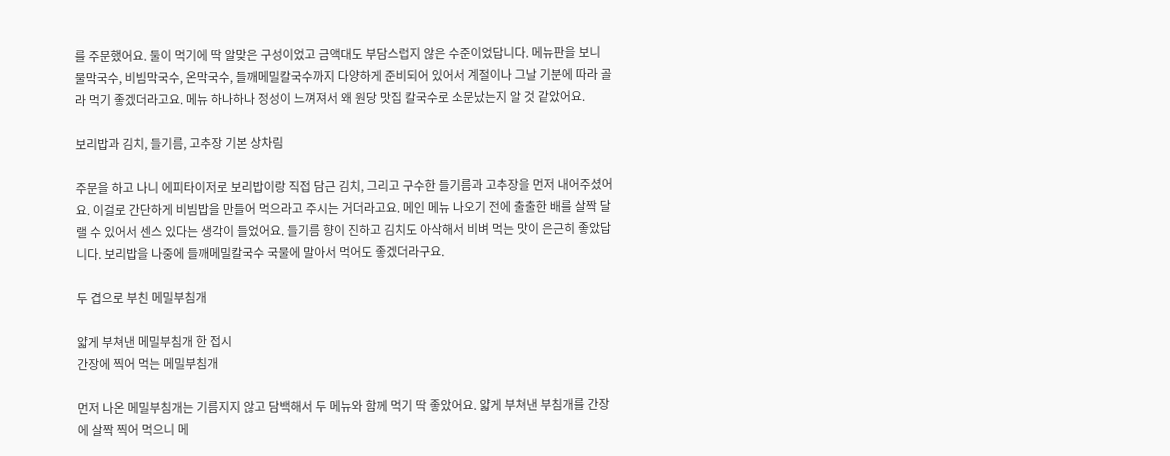를 주문했어요. 둘이 먹기에 딱 알맞은 구성이었고 금액대도 부담스럽지 않은 수준이었답니다. 메뉴판을 보니 물막국수, 비빔막국수, 온막국수, 들깨메밀칼국수까지 다양하게 준비되어 있어서 계절이나 그날 기분에 따라 골라 먹기 좋겠더라고요. 메뉴 하나하나 정성이 느껴져서 왜 원당 맛집 칼국수로 소문났는지 알 것 같았어요.

보리밥과 김치, 들기름, 고추장 기본 상차림

주문을 하고 나니 에피타이저로 보리밥이랑 직접 담근 김치, 그리고 구수한 들기름과 고추장을 먼저 내어주셨어요. 이걸로 간단하게 비빔밥을 만들어 먹으라고 주시는 거더라고요. 메인 메뉴 나오기 전에 출출한 배를 살짝 달랠 수 있어서 센스 있다는 생각이 들었어요. 들기름 향이 진하고 김치도 아삭해서 비벼 먹는 맛이 은근히 좋았답니다. 보리밥을 나중에 들깨메밀칼국수 국물에 말아서 먹어도 좋겠더라구요.

두 겹으로 부친 메밀부침개

얇게 부쳐낸 메밀부침개 한 접시
간장에 찍어 먹는 메밀부침개

먼저 나온 메밀부침개는 기름지지 않고 담백해서 두 메뉴와 함께 먹기 딱 좋았어요. 얇게 부쳐낸 부침개를 간장에 살짝 찍어 먹으니 메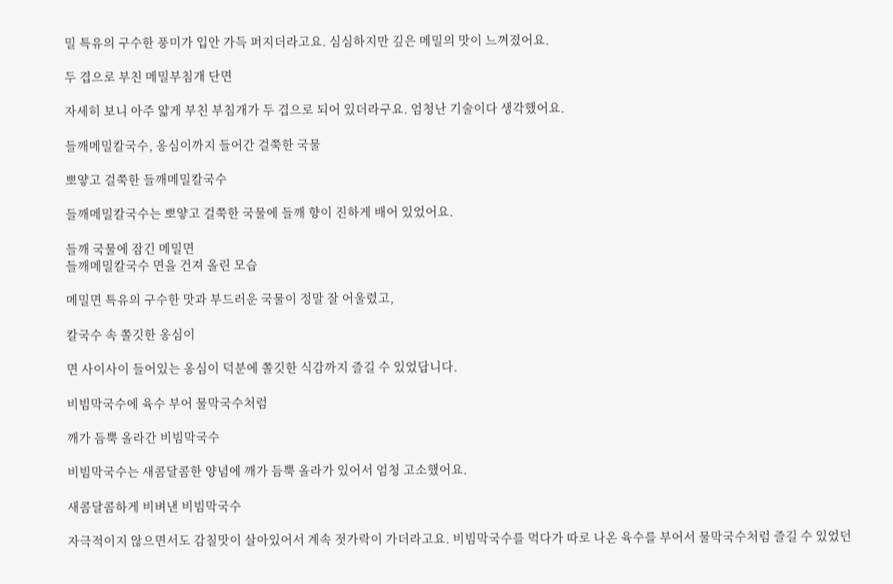밀 특유의 구수한 풍미가 입안 가득 퍼지더라고요. 심심하지만 깊은 메밀의 맛이 느껴졌어요.

두 겹으로 부친 메밀부침개 단면

자세히 보니 아주 얇게 부친 부침개가 두 겹으로 되어 있더라구요. 엄청난 기술이다 생각했어요.

들깨메밀칼국수, 옹심이까지 들어간 걸쭉한 국물

뽀얗고 걸쭉한 들깨메밀칼국수

들깨메밀칼국수는 뽀얗고 걸쭉한 국물에 들깨 향이 진하게 배어 있었어요.

들깨 국물에 잠긴 메밀면
들깨메밀칼국수 면을 건져 올린 모습

메밀면 특유의 구수한 맛과 부드러운 국물이 정말 잘 어울렸고,

칼국수 속 쫄깃한 옹심이

면 사이사이 들어있는 옹심이 덕분에 쫄깃한 식감까지 즐길 수 있었답니다.

비빔막국수에 육수 부어 물막국수처럼

깨가 듬뿍 올라간 비빔막국수

비빔막국수는 새콤달콤한 양념에 깨가 듬뿍 올라가 있어서 엄청 고소했어요.

새콤달콤하게 비벼낸 비빔막국수

자극적이지 않으면서도 감칠맛이 살아있어서 계속 젓가락이 가더라고요. 비빔막국수를 먹다가 따로 나온 육수를 부어서 물막국수처럼 즐길 수 있었던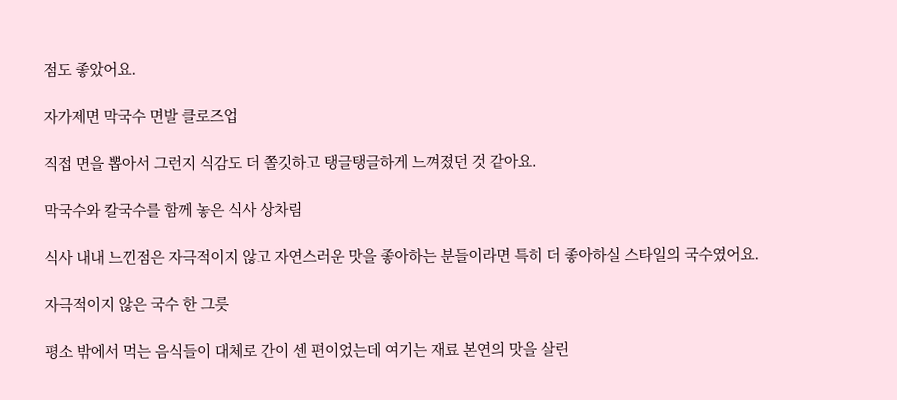점도 좋았어요.

자가제면 막국수 면발 클로즈업

직접 면을 뽑아서 그런지 식감도 더 쫄깃하고 탱글탱글하게 느껴졌던 것 같아요.

막국수와 칼국수를 함께 놓은 식사 상차림

식사 내내 느낀점은 자극적이지 않고 자연스러운 맛을 좋아하는 분들이라면 특히 더 좋아하실 스타일의 국수였어요.

자극적이지 않은 국수 한 그릇

평소 밖에서 먹는 음식들이 대체로 간이 센 편이었는데 여기는 재료 본연의 맛을 살린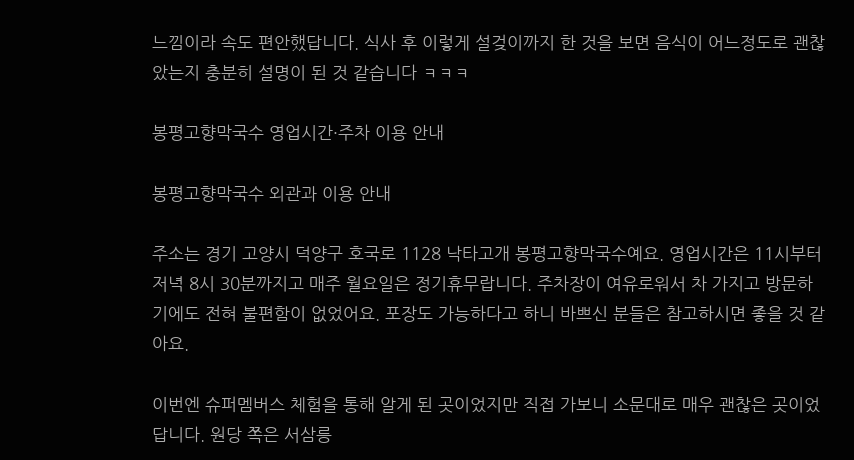느낌이라 속도 편안했답니다. 식사 후 이렇게 설겆이까지 한 것을 보면 음식이 어느정도로 괜찮았는지 충분히 설명이 된 것 같습니다 ㅋㅋㅋ

봉평고향막국수 영업시간·주차 이용 안내

봉평고향막국수 외관과 이용 안내

주소는 경기 고양시 덕양구 호국로 1128 낙타고개 봉평고향막국수예요. 영업시간은 11시부터 저녁 8시 30분까지고 매주 월요일은 정기휴무랍니다. 주차장이 여유로워서 차 가지고 방문하기에도 전혀 불편함이 없었어요. 포장도 가능하다고 하니 바쁘신 분들은 참고하시면 좋을 것 같아요.

이번엔 슈퍼멤버스 체험을 통해 알게 된 곳이었지만 직접 가보니 소문대로 매우 괜찮은 곳이었답니다. 원당 쪽은 서삼릉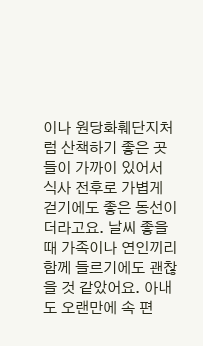이나 원당화훼단지처럼 산책하기 좋은 곳들이 가까이 있어서 식사 전후로 가볍게 걷기에도 좋은 동선이더라고요. 날씨 좋을 때 가족이나 연인끼리 함께 들르기에도 괜찮을 것 같았어요. 아내도 오랜만에 속 편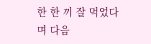한 한 끼 잘 먹었다며 다음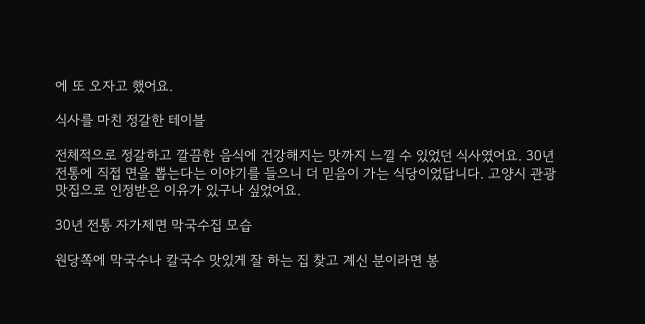에 또 오자고 했어요.

식사를 마친 정갈한 테이블

전체적으로 정갈하고 깔끔한 음식에 건강해지는 맛까지 느낄 수 있었던 식사였어요. 30년 전통에 직접 면을 뽑는다는 이야기를 들으니 더 믿음이 가는 식당이었답니다. 고양시 관광맛집으로 인정받은 이유가 있구나 싶었어요.

30년 전통 자가제면 막국수집 모습

원당쪽에 막국수나 칼국수 맛있게 잘 하는 집 찾고 계신 분이라면 봉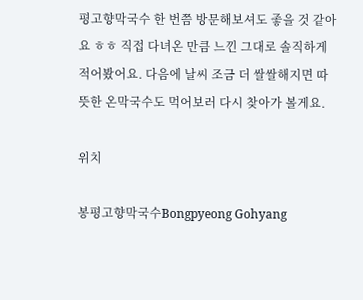평고향막국수 한 번쯤 방문해보셔도 좋을 것 같아요 ㅎㅎ 직접 다녀온 만큼 느낀 그대로 솔직하게 적어봤어요. 다음에 날씨 조금 더 쌀쌀해지면 따뜻한 온막국수도 먹어보러 다시 찾아가 볼게요.

위치

봉평고향막국수Bongpyeong Gohyang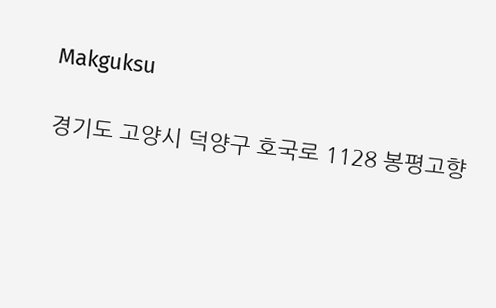Makguksu

경기도 고양시 덕양구 호국로 1128 봉평고향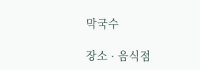막국수

장소 · 음식점